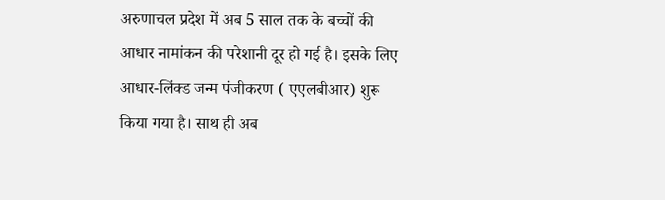अरुणाचल प्रदेश में अब 5 साल तक के बच्चों की आधार नामांकन की परेशानी दूर हो गई है। इसके लिए आधार-लिंक्ड जन्म पंजीकरण ( एएलबीआर) शुरू किया गया है। साथ ही अब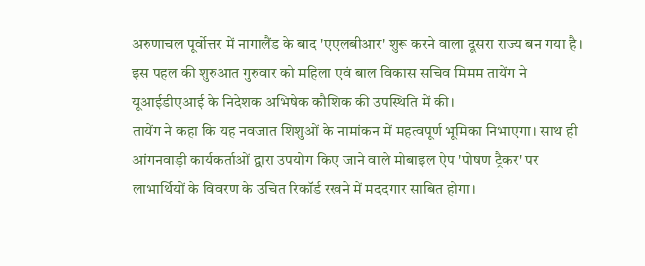अरुणाचल पूर्वोत्तर में नागालैंड के बाद 'एएलबीआर' शुरू करने वाला दूसरा राज्य बन गया है। इस पहल की शुरुआत गुरुवार को महिला एवं बाल विकास सचिव मिमम तायेंग ने यूआईडीएआई के निदेशक अभिषेक कौशिक की उपस्थिति में की।
तायेंग ने कहा कि यह नवजात शिशुओं के नामांकन में महत्वपूर्ण भूमिका निभाएगा। साथ ही आंगनवाड़ी कार्यकर्ताओं द्वारा उपयोग किए जाने वाले मोबाइल ऐप 'पोषण ट्रैकर' पर लाभार्थियों के विवरण के उचित रिकॉर्ड रखने में मददगार साबित होगा।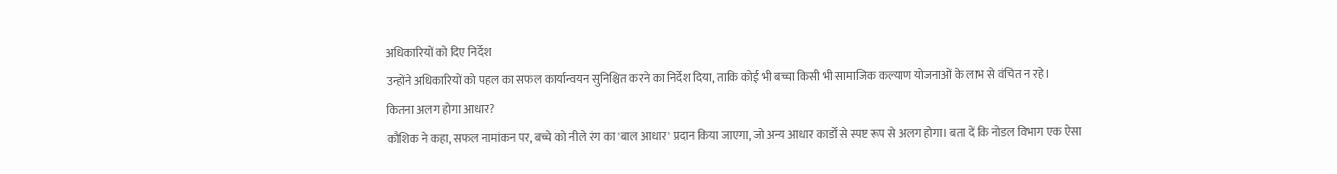अधिकारियों को दिए निर्देश
उन्होंने अधिकारियों को पहल का सफल कार्यान्वयन सुनिश्चित करने का निर्देश दिया, ताकि कोई भी बच्चा किसी भी सामाजिक कल्याण योजनाओं के लाभ से वंचित न रहे।
कितना अलग होगा आधार?
कौशिक ने कहा, सफल नामांकन पर, बच्चे को नीले रंग का 'बाल आधार' प्रदान किया जाएगा, जो अन्य आधार कार्डों से स्पष्ट रूप से अलग होगा। बता दें कि नोडल विभाग एक ऐसा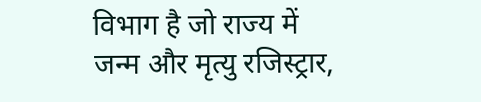विभाग है जो राज्य में जन्म और मृत्यु रजिस्ट्रार,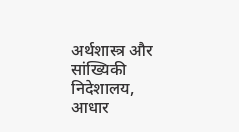अर्थशास्त्र और सांख्यिकी निदेशालय, आधार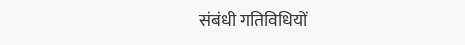संबंधी गतिविधियों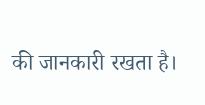की जानकारी रखता है।